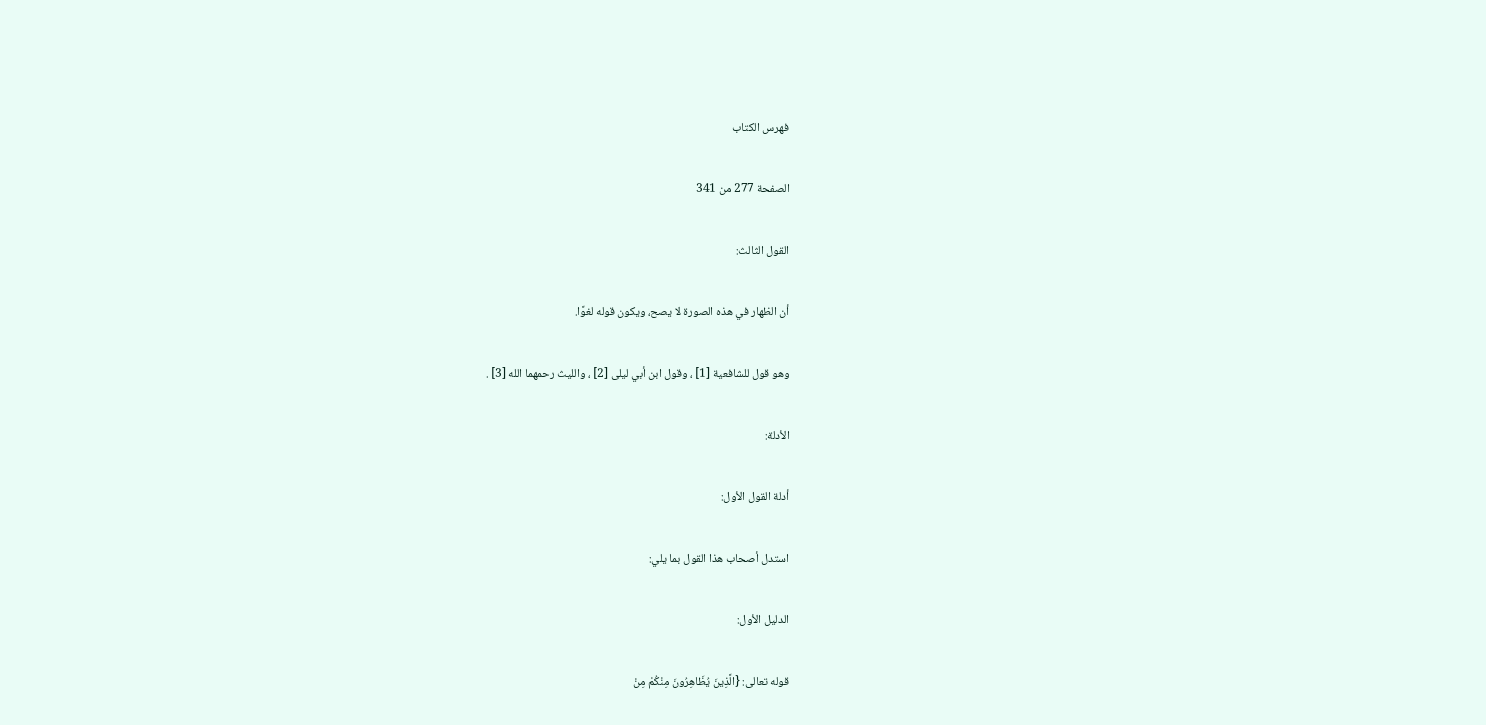فهرس الكتاب

الصفحة 277 من 341

القول الثالث:

أن الظهار في هذه الصورة لا يصح، ويكون قوله لغوًا.

وهو قول للشافعية [1] ، وقول ابن أبي ليلى [2] ، والليث رحمهما الله [3] .

الأدلة:

أدلة القول الأول:

استدل أصحاب هذا القول بما يلي:

الدليل الأول:

قوله تعالى: {الَّذِينَ يُظَاهِرُونَ مِنْكُمْ مِنْ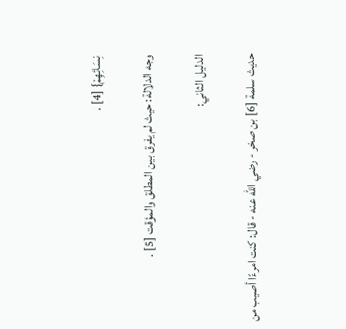نِسَائِهِمْ} [4] .

وجه الدلالة: حيث لم يفرق بين المطلق والمؤقت [5] .

الدليل الثاني:

حديث سلمة [6] بن صخر - رضي الله عنه - قال: كنت امرءًا أصيب من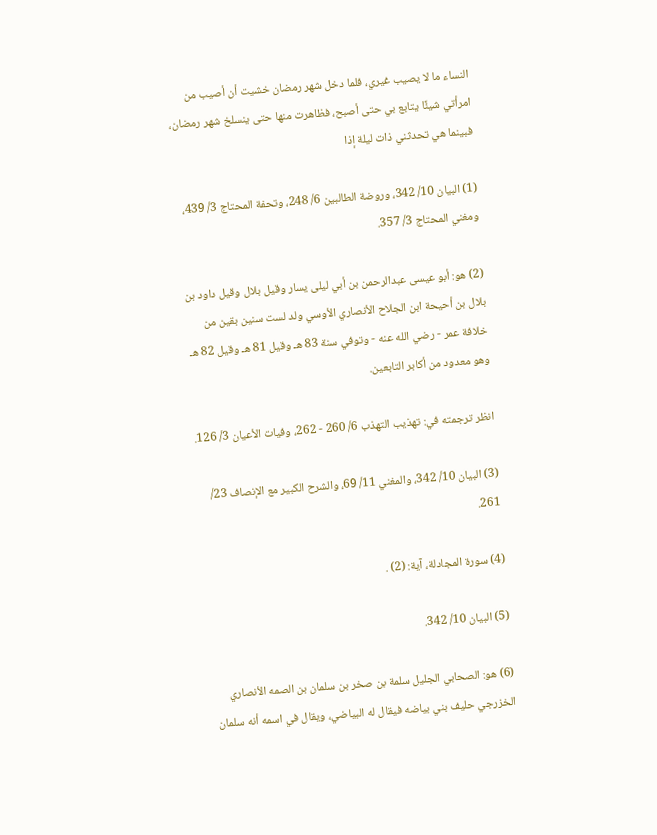النساء ما لا يصيب غيري، فلما دخل شهر رمضان خشيت أن أصيب من امرأتي شيئًا يتابع بي حتى أصبح، فظاهرت منها حتى ينسلخ شهر رمضان، فبينما هي تحدثني ذات ليلة إذا

(1) البيان 10/ 342، وروضة الطالبين 6/ 248، وتحفة المحتاج 3/ 439، ومغني المحتاج 3/ 357.

(2) هو: أبو عيسى عبدالرحمن بن أبي ليلى يسار وقيل بلال وقيل داود بن بلال بن أحيحة ابن الجلاح الأنصاري الأوسي ولد لست سنين بقين من خلافة عمر - رضي الله عنه - وتوفي سنة 83 هـ وقيل 81 هـ وقيل 82 هـ وهو معدود من أكابر التابعين.

انظر ترجمته في: تهذيب التهذب 6/ 260 - 262، وفيات الأعيان 3/ 126.

(3) البيان 10/ 342، والمغني 11/ 69، والشرح الكبير مع الإنصاف 23/ 261.

(4) سورة المجادلة، آية: (2) .

(5) البيان 10/ 342.

(6) هو: الصحابي الجليل سلمة بن صخر بن سلمان بن الصمه الأنصاري الخزرجي حليف بني بياضه فيقال له البياضي، ويقال في اسمه أنه سلمان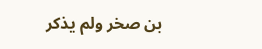بن صخر ولم يذكر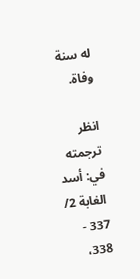له سنة وفاة.

انظر ترجمته في: أسد الغابة 2/ 337 - 338،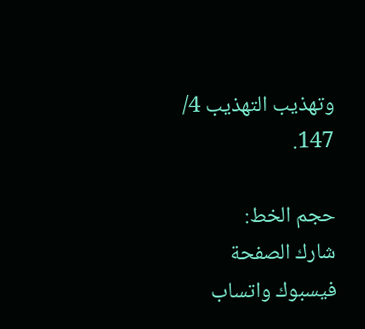وتهذيب التهذيب 4/ 147.

حجم الخط:
شارك الصفحة
فيسبوك واتساب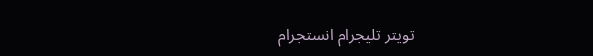تويتر تليجرام انستجرام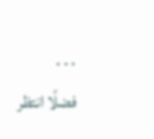. . .
فضلًا انتظر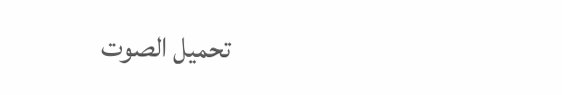تحميل الصوت